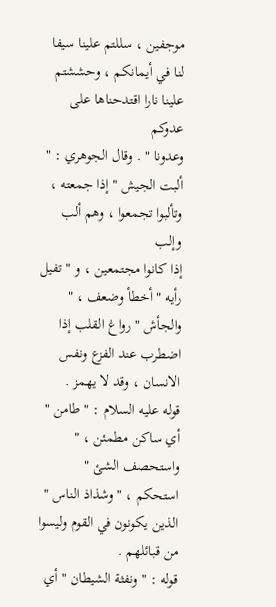موجفين ، سللتم علينا سيفا لنا في أيمانكم ، وحششتم علينا نارا اقتدحناها على عدوكم
وعدونا " . وقال الجوهري : " ألبت الجيش " إذا جمعته ، وتألبوا تجمعوا ، وهم ألب وإلب
إذا كانوا مجتمعين ، و " تفيل رأيه " أخطأ وضعف ، " والجأش " رواغ القلب إذا
اضطرب عند الفزع ونفس الانسان ، وقد لا يهمز .
قوله عليه السلام : " طامن " أي ساكن مطمئن ، " واستحصف الشئ "
استحكم ، " وشذاذ الناس " الذين يكونون في القوم وليسوا من قبائلهم .
قوله : " ونفثة الشيطان " أي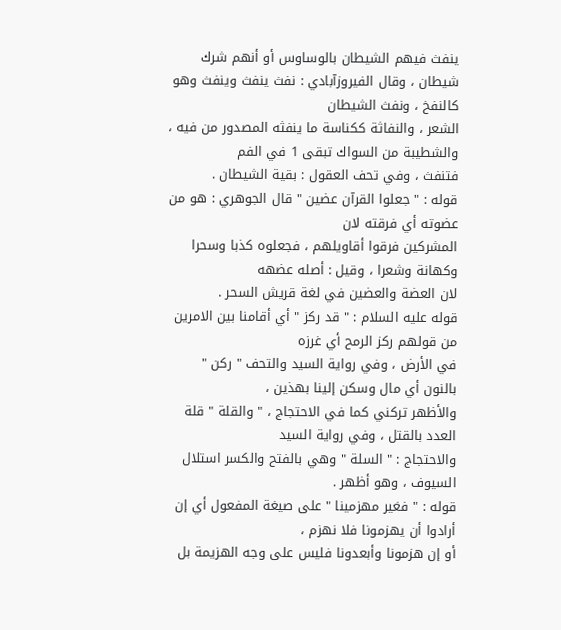ينفث فيهم الشيطان بالوساوس أو أنهم شرك
شيطان ، وقال الفيروزآبادي : نفث ينفث وينفث وهو كالنفخ ، ونفث الشيطان
الشعر ، والنفاثة ككناسة ما ينفثه المصدور من فيه ، والشطيبة من السواك تبقى 1 في الفم
فتنفث ، وفي تحف العقول : بقية الشيطان .
قوله : " جعلوا القرآن عضين " قال الجوهري : هو من عضوته أي فرقته لان
المشركين فرقوا أقاويلهم ، فجعلوه كذبا وسحرا وكهانة وشعرا ، وقيل : أصله عضهه
لان العضة والعضين في لغة قريش السحر .
قوله عليه السلام : " قد ركز " أي أقامنا بين الامرين من قولهم ركز الرمح أي غرزه
في الأرض ، وفي رواية السيد والتحف " ركن " بالنون أي مال وسكن إلينا بهذين ،
والأظهر تركني كما في الاحتجاج ، " والقلة " قلة العدد بالقتل ، وفي رواية السيد
والاحتجاج : " السلة " وهي بالفتح والكسر استلال السيوف ، وهو أظهر .
قوله : " فغير مهزمينا " على صيغة المفعول أي إن أرادوا أن يهزمونا فلا نهزم ،
أو إن هزمونا وأبعدونا فليس على وجه الهزيمة بل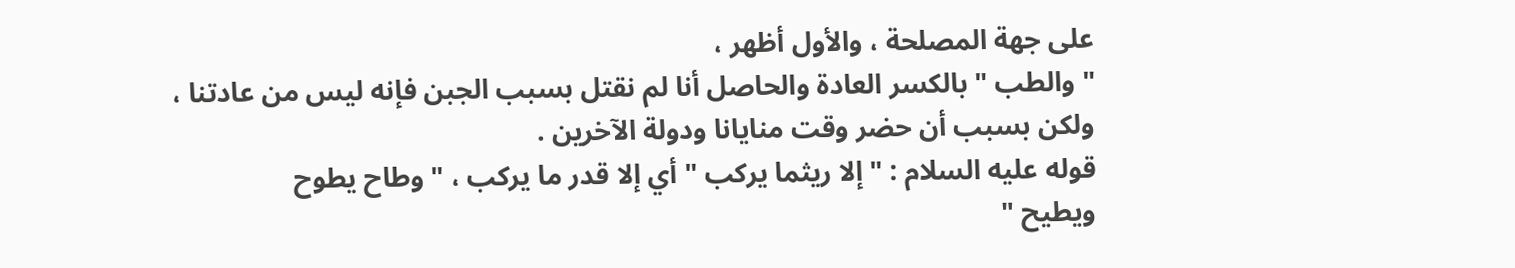على جهة المصلحة ، والأول أظهر ،
" والطب " بالكسر العادة والحاصل أنا لم نقتل بسبب الجبن فإنه ليس من عادتنا ،
ولكن بسبب أن حضر وقت منايانا ودولة الآخرين .
قوله عليه السلام : " إلا ريثما يركب " أي إلا قدر ما يركب ، " وطاح يطوح
ويطيح "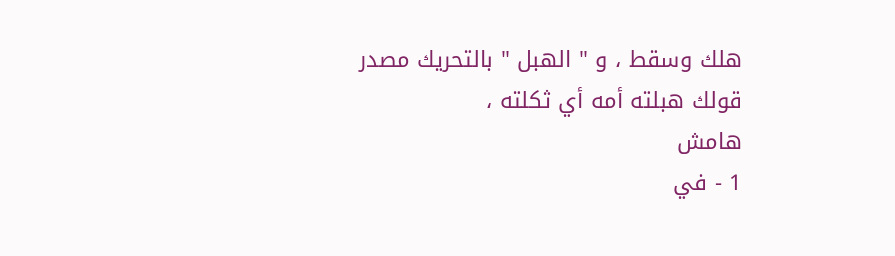هلك وسقط ، و " الهبل " بالتحريك مصدر قولك هبلته أمه أي ثكلته ،
هامش
1 - في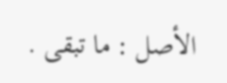الأصل : ما تبقى .